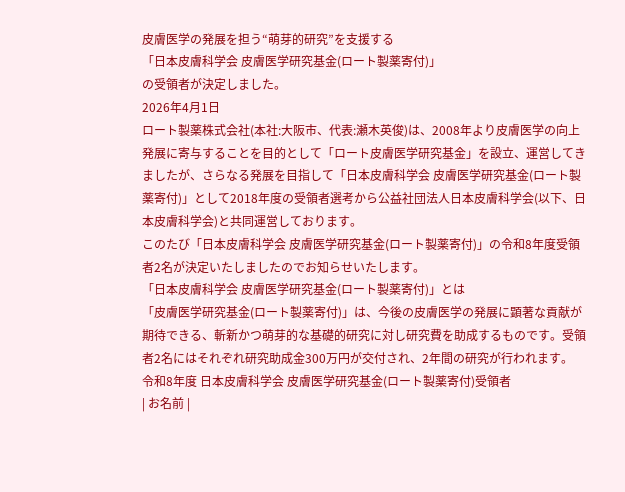皮膚医学の発展を担う“萌芽的研究”を支援する
「日本皮膚科学会 皮膚医学研究基金(ロート製薬寄付)」
の受領者が決定しました。
2026年4月1日
ロート製薬株式会社(本社:大阪市、代表:瀬木英俊)は、2008年より皮膚医学の向上発展に寄与することを目的として「ロート皮膚医学研究基金」を設立、運営してきましたが、さらなる発展を目指して「日本皮膚科学会 皮膚医学研究基金(ロート製薬寄付)」として2018年度の受領者選考から公益社団法人日本皮膚科学会(以下、日本皮膚科学会)と共同運営しております。
このたび「日本皮膚科学会 皮膚医学研究基金(ロート製薬寄付)」の令和8年度受領者2名が決定いたしましたのでお知らせいたします。
「日本皮膚科学会 皮膚医学研究基金(ロート製薬寄付)」とは
「皮膚医学研究基金(ロート製薬寄付)」は、今後の皮膚医学の発展に顕著な貢献が期待できる、斬新かつ萌芽的な基礎的研究に対し研究費を助成するものです。受領者2名にはそれぞれ研究助成金300万円が交付され、2年間の研究が行われます。
令和8年度 日本皮膚科学会 皮膚医学研究基金(ロート製薬寄付)受領者
| お名前 |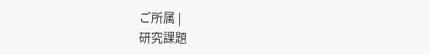ご所属 |
研究課題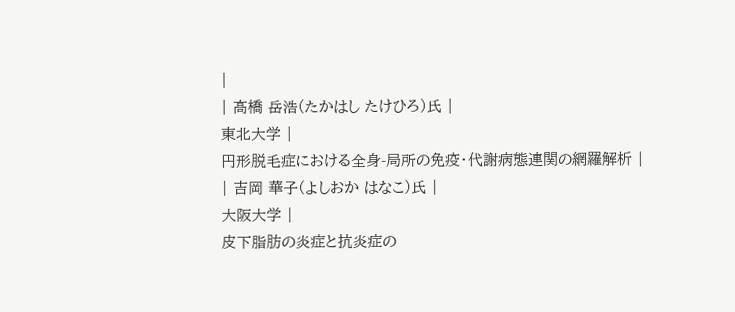|
| 髙橋 岳浩(たかはし たけひろ)氏 |
東北大学 |
円形脱毛症における全身-局所の免疫・代謝病態連関の網羅解析 |
| 吉岡 華子(よしおか はなこ)氏 |
大阪大学 |
皮下脂肪の炎症と抗炎症の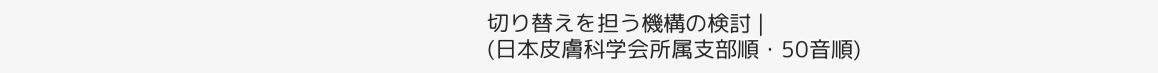切り替えを担う機構の検討 |
(日本皮膚科学会所属支部順・50音順)